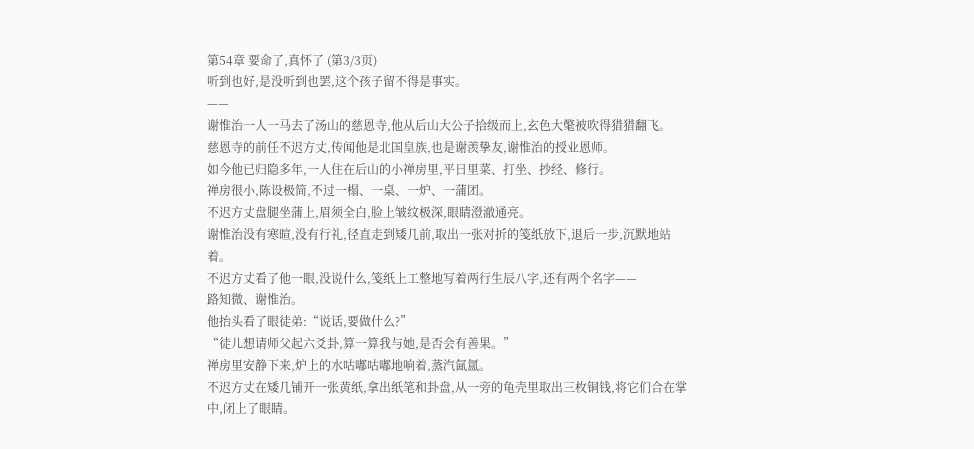第54章 要命了,真怀了 (第3/3页)
听到也好,是没听到也罢,这个孩子留不得是事实。
——
谢惟治一人一马去了汤山的慈恩寺,他从后山大公子拾级而上,玄色大氅被吹得猎猎翻飞。
慈恩寺的前任不迟方丈,传闻他是北国皇族,也是谢羡挚友,谢惟治的授业恩师。
如今他已归隐多年,一人住在后山的小禅房里,平日里菜、打坐、抄经、修行。
禅房很小,陈设极简,不过一榻、一桌、一炉、一蒲团。
不迟方丈盘腿坐蒲上,眉须全白,脸上皱纹极深,眼睛澄澈通亮。
谢惟治没有寒暄,没有行礼,径直走到矮几前,取出一张对折的笺纸放下,退后一步,沉默地站着。
不迟方丈看了他一眼,没说什么,笺纸上工整地写着两行生辰八字,还有两个名字——
路知微、谢惟治。
他抬头看了眼徒弟:“说话,要做什么?”
“徒儿想请师父起六爻卦,算一算我与她,是否会有善果。”
禅房里安静下来,炉上的水咕嘟咕嘟地响着,蒸汽氤氲。
不迟方丈在矮几铺开一张黄纸,拿出纸笔和卦盘,从一旁的龟壳里取出三枚铜钱,将它们合在掌中,闭上了眼睛。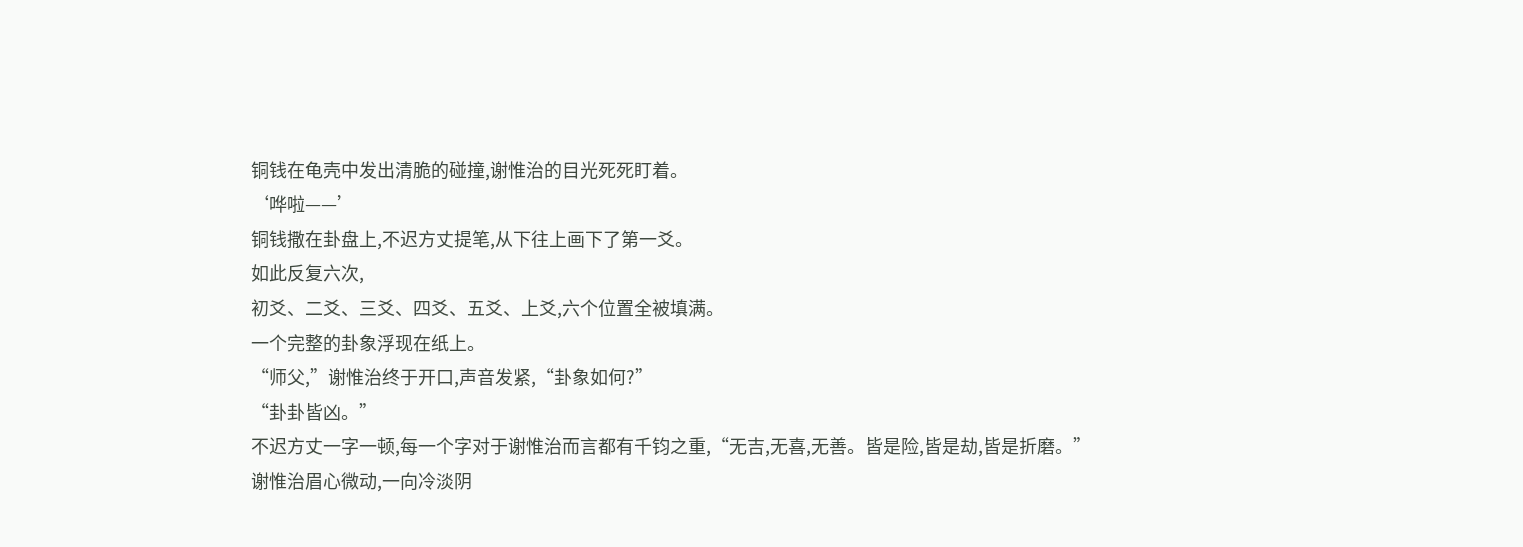铜钱在龟壳中发出清脆的碰撞,谢惟治的目光死死盯着。
‘哗啦——’
铜钱撒在卦盘上,不迟方丈提笔,从下往上画下了第一爻。
如此反复六次,
初爻、二爻、三爻、四爻、五爻、上爻,六个位置全被填满。
一个完整的卦象浮现在纸上。
“师父,”谢惟治终于开口,声音发紧,“卦象如何?”
“卦卦皆凶。”
不迟方丈一字一顿,每一个字对于谢惟治而言都有千钧之重,“无吉,无喜,无善。皆是险,皆是劫,皆是折磨。”
谢惟治眉心微动,一向冷淡阴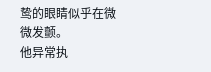鸷的眼睛似乎在微微发颤。
他异常执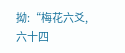拗:“梅花六爻,六十四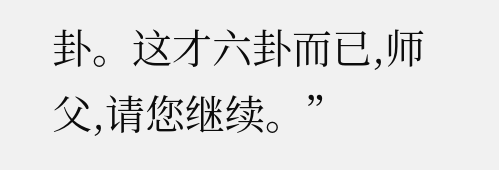卦。这才六卦而已,师父,请您继续。”